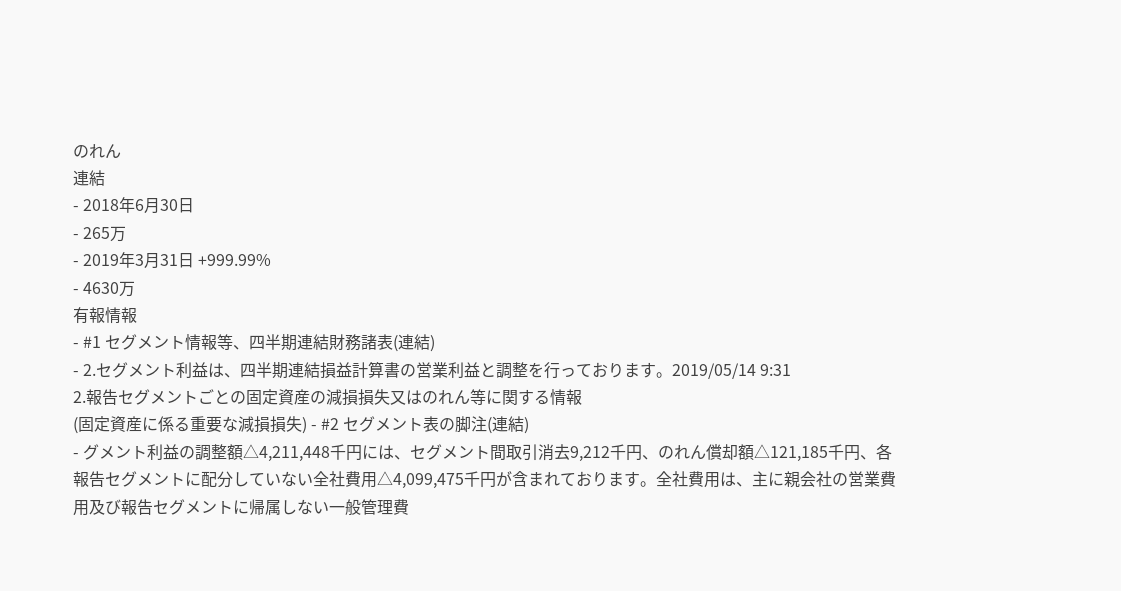のれん
連結
- 2018年6月30日
- 265万
- 2019年3月31日 +999.99%
- 4630万
有報情報
- #1 セグメント情報等、四半期連結財務諸表(連結)
- 2.セグメント利益は、四半期連結損益計算書の営業利益と調整を行っております。2019/05/14 9:31
2.報告セグメントごとの固定資産の減損損失又はのれん等に関する情報
(固定資産に係る重要な減損損失) - #2 セグメント表の脚注(連結)
- グメント利益の調整額△4,211,448千円には、セグメント間取引消去9,212千円、のれん償却額△121,185千円、各報告セグメントに配分していない全社費用△4,099,475千円が含まれております。全社費用は、主に親会社の営業費用及び報告セグメントに帰属しない一般管理費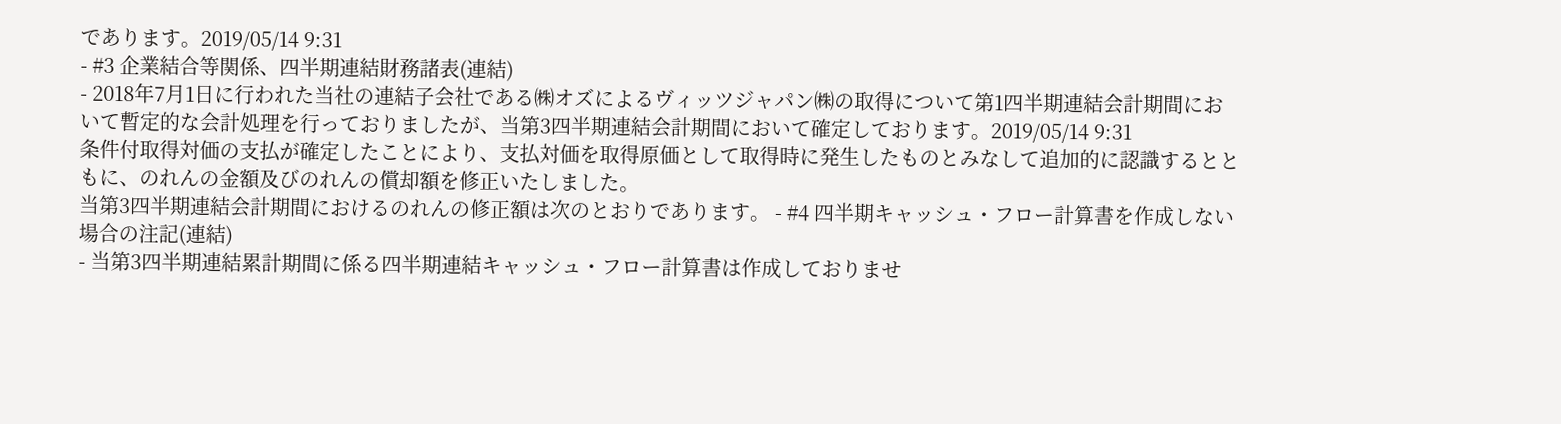であります。2019/05/14 9:31
- #3 企業結合等関係、四半期連結財務諸表(連結)
- 2018年7月1日に行われた当社の連結子会社である㈱オズによるヴィッツジャパン㈱の取得について第1四半期連結会計期間において暫定的な会計処理を行っておりましたが、当第3四半期連結会計期間において確定しております。2019/05/14 9:31
条件付取得対価の支払が確定したことにより、支払対価を取得原価として取得時に発生したものとみなして追加的に認識するとともに、のれんの金額及びのれんの償却額を修正いたしました。
当第3四半期連結会計期間におけるのれんの修正額は次のとおりであります。 - #4 四半期キャッシュ・フロー計算書を作成しない場合の注記(連結)
- 当第3四半期連結累計期間に係る四半期連結キャッシュ・フロー計算書は作成しておりませ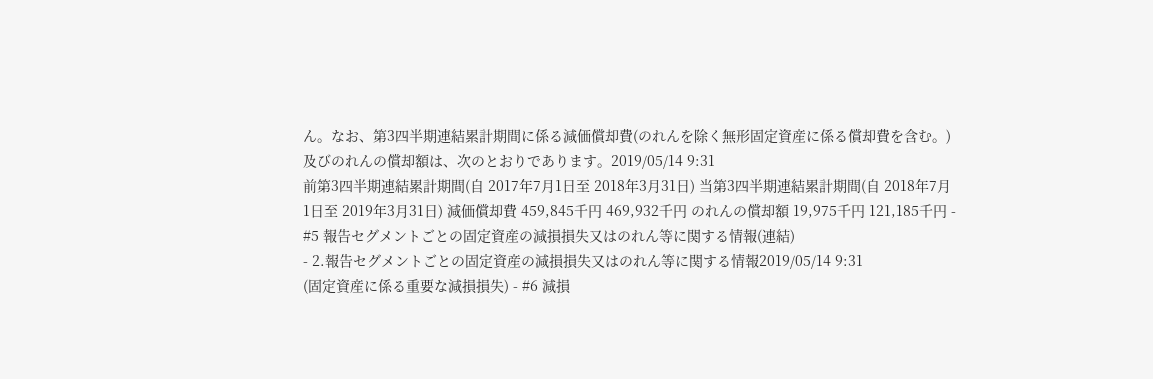ん。なお、第3四半期連結累計期間に係る減価償却費(のれんを除く無形固定資産に係る償却費を含む。)及びのれんの償却額は、次のとおりであります。2019/05/14 9:31
前第3四半期連結累計期間(自 2017年7月1日至 2018年3月31日) 当第3四半期連結累計期間(自 2018年7月1日至 2019年3月31日) 減価償却費 459,845千円 469,932千円 のれんの償却額 19,975千円 121,185千円 - #5 報告セグメントごとの固定資産の減損損失又はのれん等に関する情報(連結)
- 2.報告セグメントごとの固定資産の減損損失又はのれん等に関する情報2019/05/14 9:31
(固定資産に係る重要な減損損失) - #6 減損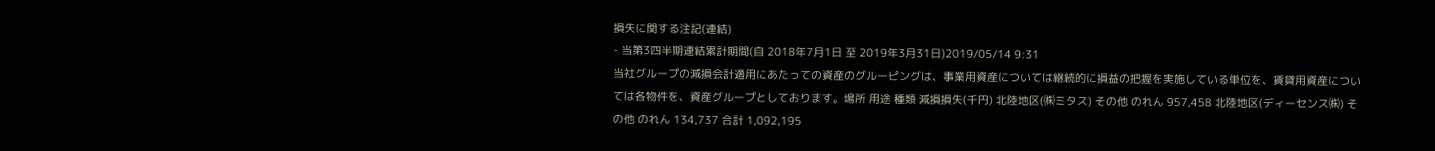損失に関する注記(連結)
- 当第3四半期連結累計期間(自 2018年7月1日 至 2019年3月31日)2019/05/14 9:31
当社グループの減損会計適用にあたっての資産のグルーピングは、事業用資産については継続的に損益の把握を実施している単位を、賃貸用資産については各物件を、資産グループとしております。場所 用途 種類 減損損失(千円) 北陸地区(㈱ミタス) その他 のれん 957,458 北陸地区(ディーセンス㈱) その他 のれん 134,737 合計 1,092,195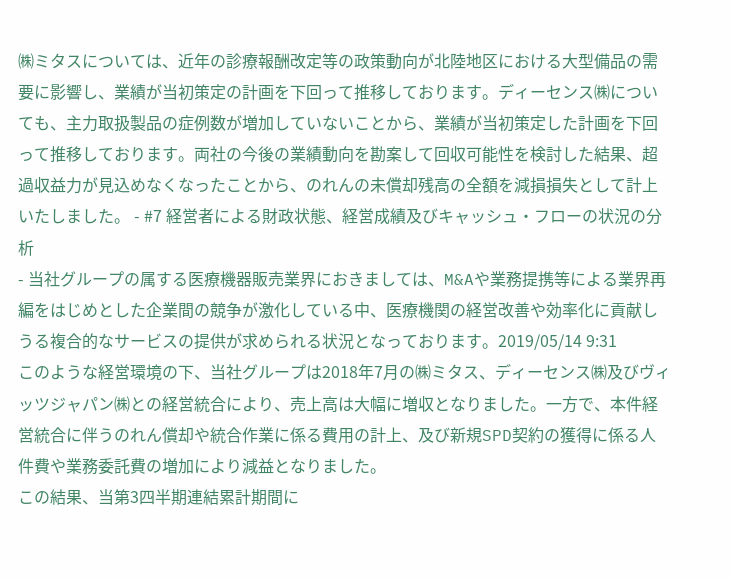㈱ミタスについては、近年の診療報酬改定等の政策動向が北陸地区における大型備品の需要に影響し、業績が当初策定の計画を下回って推移しております。ディーセンス㈱についても、主力取扱製品の症例数が増加していないことから、業績が当初策定した計画を下回って推移しております。両社の今後の業績動向を勘案して回収可能性を検討した結果、超過収益力が見込めなくなったことから、のれんの未償却残高の全額を減損損失として計上いたしました。 - #7 経営者による財政状態、経営成績及びキャッシュ・フローの状況の分析
- 当社グループの属する医療機器販売業界におきましては、M&Aや業務提携等による業界再編をはじめとした企業間の競争が激化している中、医療機関の経営改善や効率化に貢献しうる複合的なサービスの提供が求められる状況となっております。2019/05/14 9:31
このような経営環境の下、当社グループは2018年7月の㈱ミタス、ディーセンス㈱及びヴィッツジャパン㈱との経営統合により、売上高は大幅に増収となりました。一方で、本件経営統合に伴うのれん償却や統合作業に係る費用の計上、及び新規SPD契約の獲得に係る人件費や業務委託費の増加により減益となりました。
この結果、当第3四半期連結累計期間に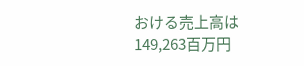おける売上高は149,263百万円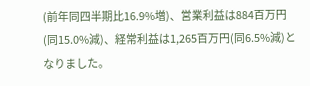(前年同四半期比16.9%増)、営業利益は884百万円(同15.0%減)、経常利益は1,265百万円(同6.5%減)となりました。